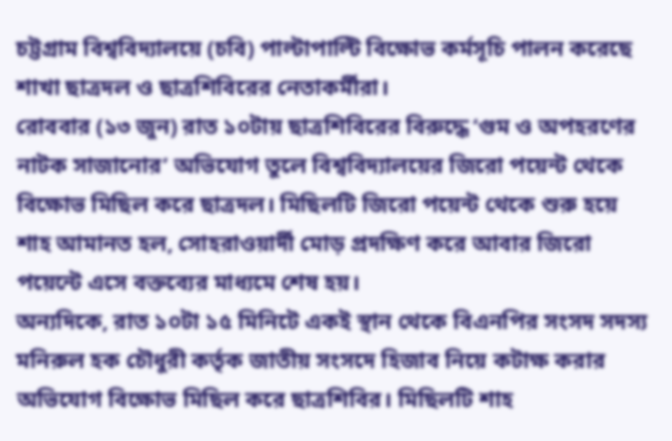চট্টগ্রাম বিশ্ববিদ্যালয়ে (চবি) পাল্টাপাল্টি বিক্ষোভ কর্মসূচি পালন করেছে শাখা ছাত্রদল ও ছাত্রশিবিরের নেতাকর্মীরা।
রোববার (১৩ জুন) রাত ১০টায় ছাত্রশিবিরের বিরুদ্ধে ‘গুম ও অপহরণের নাটক সাজানোর’ অভিযোগ তুলে বিশ্ববিদ্যালয়ের জিরো পয়েন্ট থেকে বিক্ষোভ মিছিল করে ছাত্রদল। মিছিলটি জিরো পয়েন্ট থেকে শুরু হয়ে শাহ আমানত হল, সোহরাওয়ার্দী মোড় প্রদক্ষিণ করে আবার জিরো পয়েন্টে এসে বক্তব্যের মাধ্যমে শেষ হয়।
অন্যদিকে, রাত ১০টা ১৫ মিনিটে একই স্থান থেকে বিএনপির সংসদ সদস্য মনিরুল হক চৌধুরী কর্তৃক জাতীয় সংসদে হিজাব নিয়ে কটাক্ষ করার অভিযোগ বিক্ষোভ মিছিল করে ছাত্রশিবির। মিছিলটি শাহ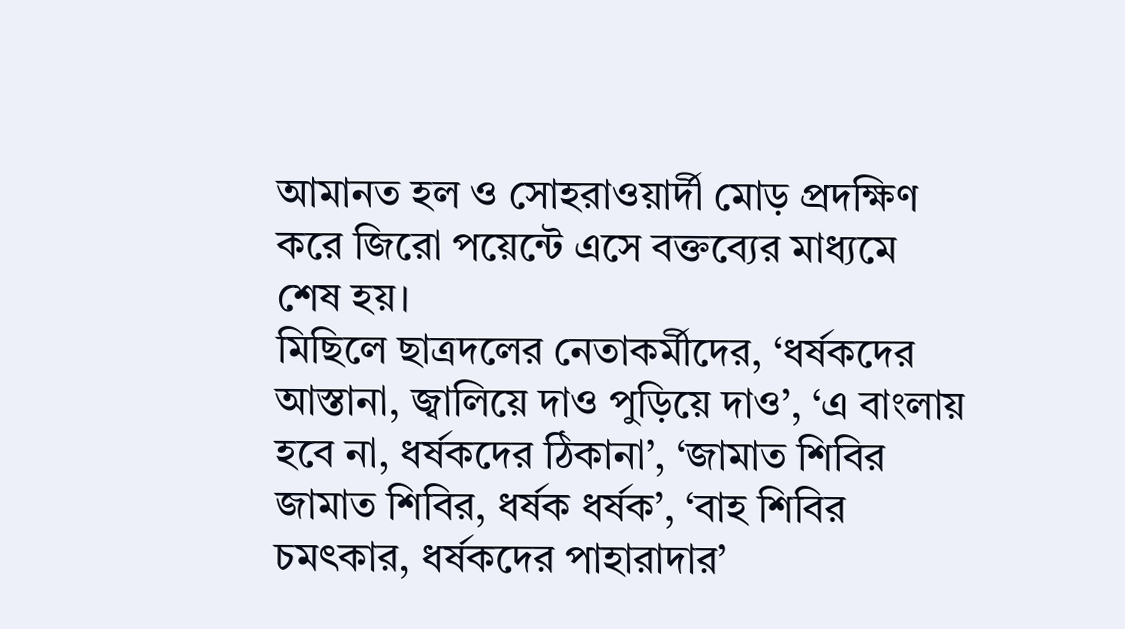আমানত হল ও সোহরাওয়ার্দী মোড় প্রদক্ষিণ করে জিরো পয়েন্টে এসে বক্তব্যের মাধ্যমে শেষ হয়।
মিছিলে ছাত্রদলের নেতাকর্মীদের, ‘ধর্ষকদের আস্তানা, জ্বালিয়ে দাও পুড়িয়ে দাও’, ‘এ বাংলায় হবে না, ধর্ষকদের ঠিকানা’, ‘জামাত শিবির জামাত শিবির, ধর্ষক ধর্ষক’, ‘বাহ শিবির চমৎকার, ধর্ষকদের পাহারাদার’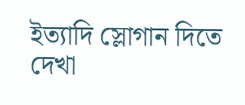ইত্যাদি স্লোগান দিতে দেখা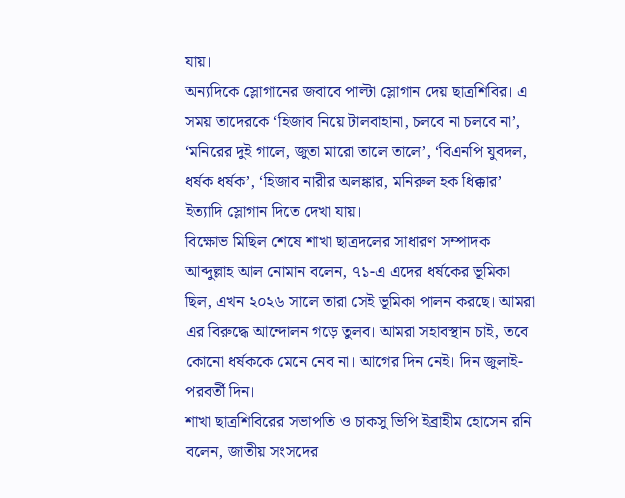যায়।
অন্যদিকে স্লোগানের জবাবে পাল্টা স্লোগান দেয় ছাত্রশিবির। এ সময় তাদেরকে ‘হিজাব নিয়ে টালবাহানা, চলবে না চলবে না’, ‘মনিরের দুই গালে, জুতা মারো তালে তালে’, ‘বিএনপি যুবদল, ধর্ষক ধর্ষক’, ‘হিজাব নারীর অলঙ্কার, মনিরুল হক ধিক্কার’ ইত্যাদি স্লোগান দিতে দেখা যায়।
বিক্ষোভ মিছিল শেষে শাখা ছাত্রদলের সাধারণ সম্পাদক আব্দুল্লাহ আল নোমান বলেন, ৭১-এ এদের ধর্ষকের ভূমিকা ছিল, এখন ২০২৬ সালে তারা সেই ভূমিকা পালন করছে। আমরা এর বিরুদ্ধে আন্দোলন গড়ে তুলব। আমরা সহাবস্থান চাই, তবে কোনো ধর্ষককে মেনে নেব না। আগের দিন নেই। দিন জুলাই-পরবর্তী দিন।
শাখা ছাত্রশিবিরের সভাপতি ও চাকসু ভিপি ইব্রাহীম হোসেন রনি বলেন, জাতীয় সংসদের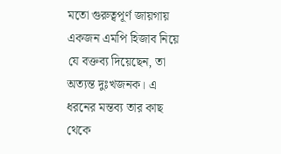মতো গুরুত্বপূর্ণ জায়গায় একজন এমপি হিজাব নিয়ে যে বক্তব্য দিয়েছেন, তা অত্যন্ত দুঃখজনক। এ ধরনের মন্তব্য তার কাছ থেকে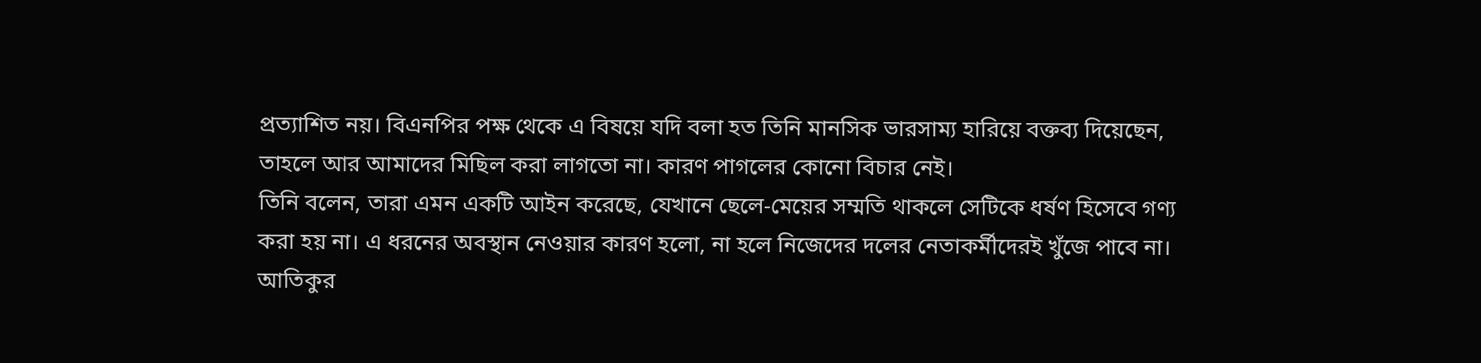প্রত্যাশিত নয়। বিএনপির পক্ষ থেকে এ বিষয়ে যদি বলা হত তিনি মানসিক ভারসাম্য হারিয়ে বক্তব্য দিয়েছেন, তাহলে আর আমাদের মিছিল করা লাগতো না। কারণ পাগলের কোনো বিচার নেই।
তিনি বলেন, তারা এমন একটি আইন করেছে, যেখানে ছেলে-মেয়ের সম্মতি থাকলে সেটিকে ধর্ষণ হিসেবে গণ্য করা হয় না। এ ধরনের অবস্থান নেওয়ার কারণ হলো, না হলে নিজেদের দলের নেতাকর্মীদেরই খুঁজে পাবে না।
আতিকুর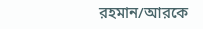রহমান/আরকে